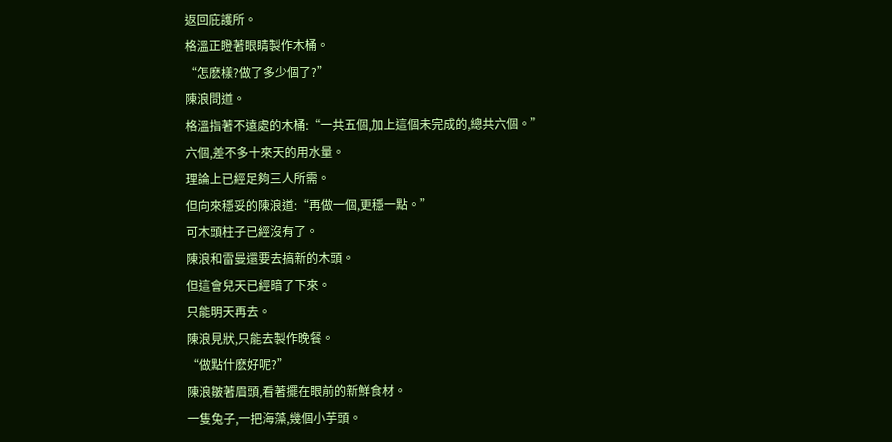返回庇護所。
格溫正瞪著眼睛製作木桶。
“怎麽樣?做了多少個了?”
陳浪問道。
格溫指著不遠處的木桶:“一共五個,加上這個未完成的,總共六個。”
六個,差不多十來天的用水量。
理論上已經足夠三人所需。
但向來穩妥的陳浪道:“再做一個,更穩一點。”
可木頭柱子已經沒有了。
陳浪和雷曼還要去搞新的木頭。
但這會兒天已經暗了下來。
只能明天再去。
陳浪見狀,只能去製作晚餐。
“做點什麽好呢?”
陳浪皺著眉頭,看著擺在眼前的新鮮食材。
一隻兔子,一把海藻,幾個小芋頭。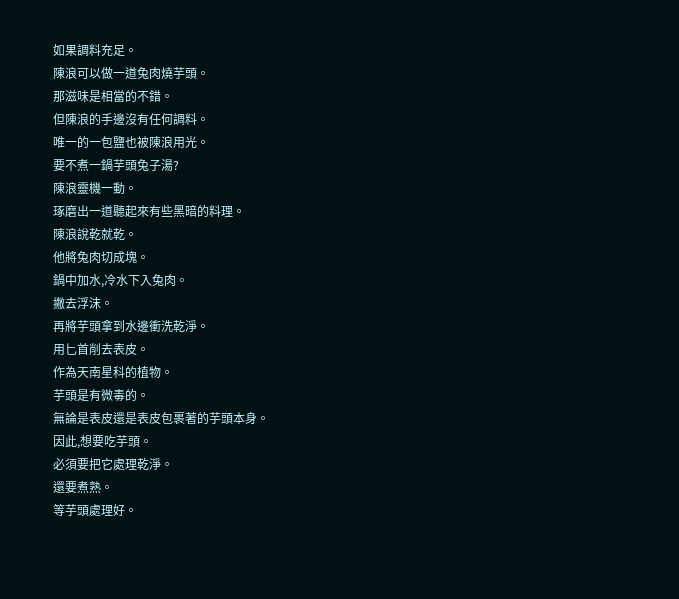如果調料充足。
陳浪可以做一道兔肉燒芋頭。
那滋味是相當的不錯。
但陳浪的手邊沒有任何調料。
唯一的一包鹽也被陳浪用光。
要不煮一鍋芋頭兔子湯?
陳浪靈機一動。
琢磨出一道聽起來有些黑暗的料理。
陳浪說乾就乾。
他將兔肉切成塊。
鍋中加水,冷水下入兔肉。
撇去浮沫。
再將芋頭拿到水邊衝洗乾淨。
用匕首削去表皮。
作為天南星科的植物。
芋頭是有微毒的。
無論是表皮還是表皮包裹著的芋頭本身。
因此,想要吃芋頭。
必須要把它處理乾淨。
還要煮熟。
等芋頭處理好。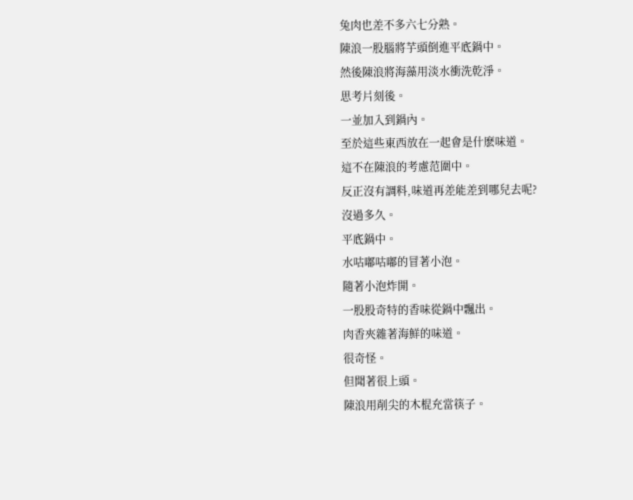兔肉也差不多六七分熟。
陳浪一股腦將芋頭倒進平底鍋中。
然後陳浪將海藻用淡水衝洗乾淨。
思考片刻後。
一並加入到鍋內。
至於這些東西放在一起會是什麽味道。
這不在陳浪的考慮范圍中。
反正沒有調料,味道再差能差到哪兒去呢?
沒過多久。
平底鍋中。
水咕嘟咕嘟的冒著小泡。
隨著小泡炸開。
一股股奇特的香味從鍋中飄出。
肉香夾雜著海鮮的味道。
很奇怪。
但聞著很上頭。
陳浪用削尖的木棍充當筷子。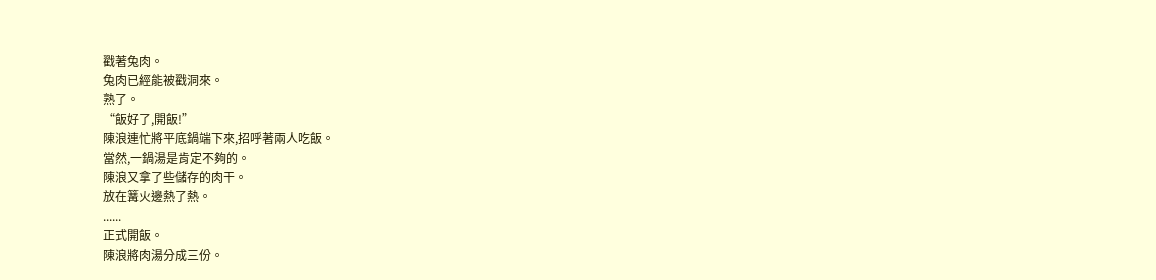戳著兔肉。
兔肉已經能被戳洞來。
熟了。
“飯好了,開飯!”
陳浪連忙將平底鍋端下來,招呼著兩人吃飯。
當然,一鍋湯是肯定不夠的。
陳浪又拿了些儲存的肉干。
放在篝火邊熱了熱。
......
正式開飯。
陳浪將肉湯分成三份。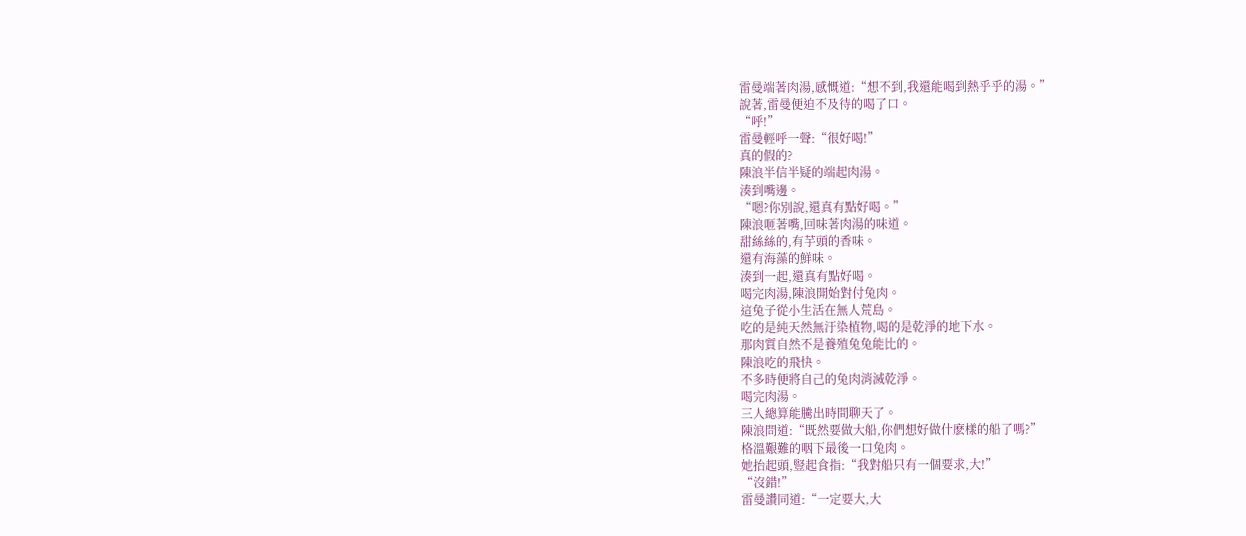雷曼端著肉湯,感慨道:“想不到,我還能喝到熱乎乎的湯。”
說著,雷曼便迫不及待的喝了口。
“呼!”
雷曼輕呼一聲:“很好喝!”
真的假的?
陳浪半信半疑的端起肉湯。
湊到嘴邊。
“嗯?你別說,還真有點好喝。”
陳浪咂著嘴,回味著肉湯的味道。
甜絲絲的,有芋頭的香味。
還有海藻的鮮味。
湊到一起,還真有點好喝。
喝完肉湯,陳浪開始對付兔肉。
這兔子從小生活在無人荒島。
吃的是純天然無汙染植物,喝的是乾淨的地下水。
那肉質自然不是養殖兔兔能比的。
陳浪吃的飛快。
不多時便將自己的兔肉消滅乾淨。
喝完肉湯。
三人總算能騰出時間聊天了。
陳浪問道:“既然要做大船,你們想好做什麽樣的船了嗎?”
格溫艱難的咽下最後一口兔肉。
她抬起頭,豎起食指:“我對船只有一個要求,大!”
“沒錯!”
雷曼讚同道:“一定要大,大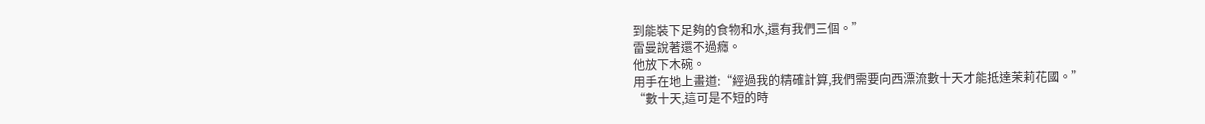到能裝下足夠的食物和水,還有我們三個。”
雷曼說著還不過癮。
他放下木碗。
用手在地上畫道:“經過我的精確計算,我們需要向西漂流數十天才能抵達茉莉花國。”
“數十天,這可是不短的時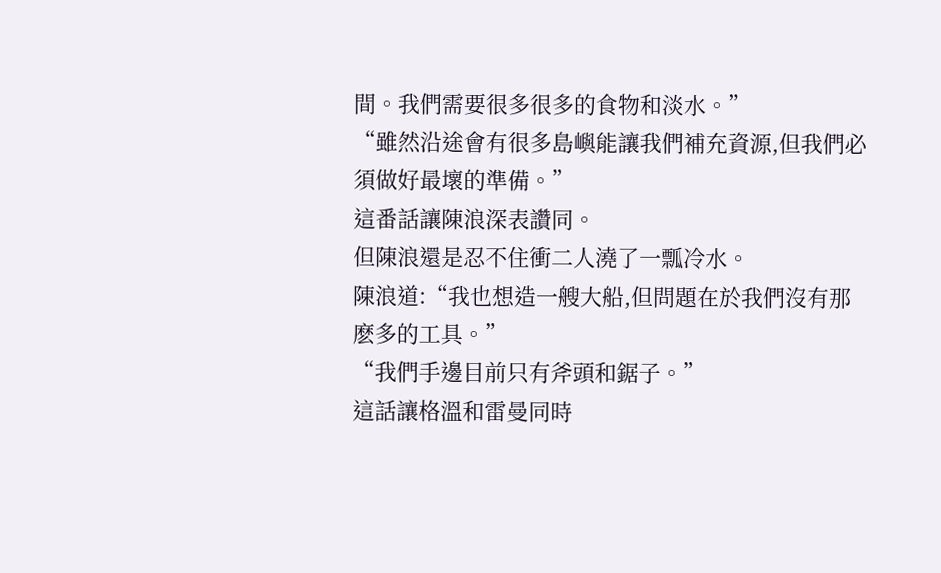間。我們需要很多很多的食物和淡水。”
“雖然沿途會有很多島嶼能讓我們補充資源,但我們必須做好最壞的準備。”
這番話讓陳浪深表讚同。
但陳浪還是忍不住衝二人澆了一瓢冷水。
陳浪道:“我也想造一艘大船,但問題在於我們沒有那麽多的工具。”
“我們手邊目前只有斧頭和鋸子。”
這話讓格溫和雷曼同時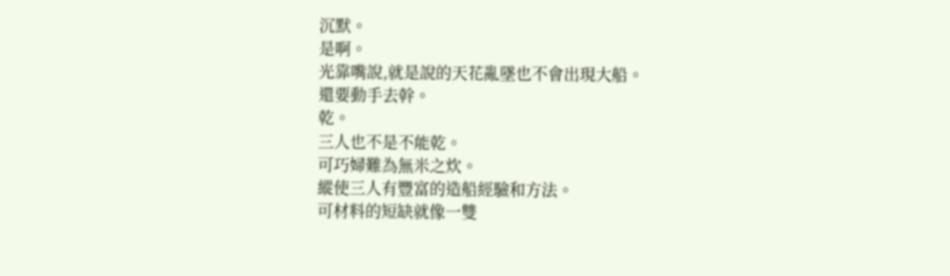沉默。
是啊。
光靠嘴說,就是說的天花亂墜也不會出現大船。
還要動手去幹。
乾。
三人也不是不能乾。
可巧婦難為無米之炊。
縱使三人有豐富的造船經驗和方法。
可材料的短缺就像一雙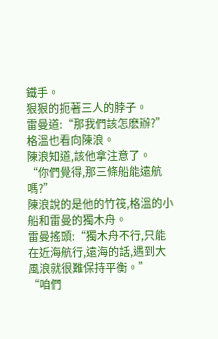鐵手。
狠狠的扼著三人的脖子。
雷曼道:“那我們該怎麽辦?”
格溫也看向陳浪。
陳浪知道,該他拿注意了。
“你們覺得,那三條船能遠航嗎?”
陳浪說的是他的竹筏,格溫的小船和雷曼的獨木舟。
雷曼搖頭:“獨木舟不行,只能在近海航行,遠海的話,遇到大風浪就很難保持平衡。”
“咱們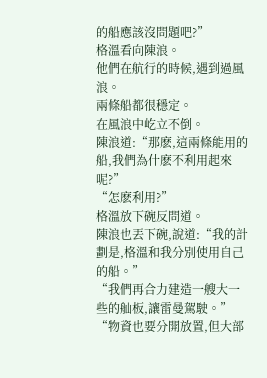的船應該沒問題吧?”
格溫看向陳浪。
他們在航行的時候,遇到過風浪。
兩條船都很穩定。
在風浪中屹立不倒。
陳浪道:“那麽,這兩條能用的船,我們為什麽不利用起來呢?”
“怎麽利用?”
格溫放下碗反問道。
陳浪也丟下碗,說道:“我的計劃是,格溫和我分別使用自己的船。”
“我們再合力建造一艘大一些的舢板,讓雷曼駕駛。”
“物資也要分開放置,但大部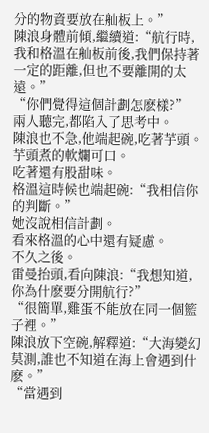分的物資要放在舢板上。”
陳浪身體前傾,繼續道:“航行時,我和格溫在舢板前後,我們保持著一定的距離,但也不要離開的太遠。”
“你們覺得這個計劃怎麽樣?”
兩人聽完,都陷入了思考中。
陳浪也不急,他端起碗,吃著芋頭。
芋頭煮的軟爛可口。
吃著還有股甜味。
格溫這時候也端起碗:“我相信你的判斷。”
她沒說相信計劃。
看來格溫的心中還有疑慮。
不久之後。
雷曼抬頭,看向陳浪:“我想知道,你為什麽要分開航行?”
“很簡單,雞蛋不能放在同一個籃子裡。”
陳浪放下空碗,解釋道:“大海變幻莫測,誰也不知道在海上會遇到什麽。”
“當遇到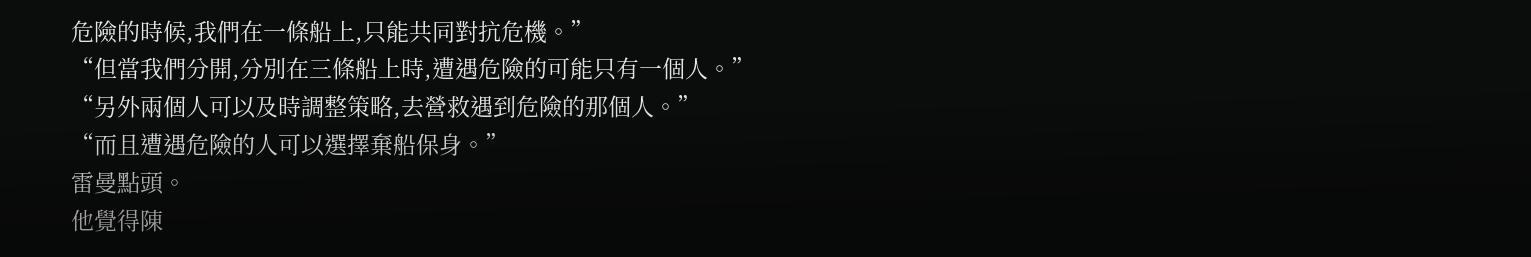危險的時候,我們在一條船上,只能共同對抗危機。”
“但當我們分開,分別在三條船上時,遭遇危險的可能只有一個人。”
“另外兩個人可以及時調整策略,去營救遇到危險的那個人。”
“而且遭遇危險的人可以選擇棄船保身。”
雷曼點頭。
他覺得陳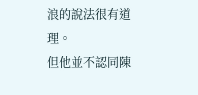浪的說法很有道理。
但他並不認同陳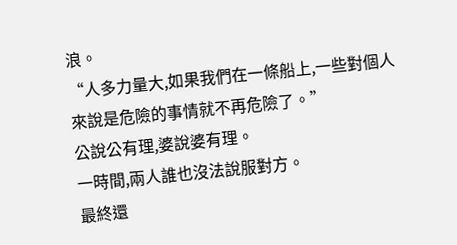浪。
“人多力量大,如果我們在一條船上,一些對個人來說是危險的事情就不再危險了。”
公說公有理,婆說婆有理。
一時間,兩人誰也沒法說服對方。
最終還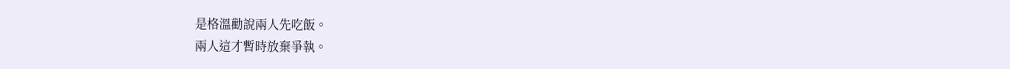是格溫勸說兩人先吃飯。
兩人這才暫時放棄爭執。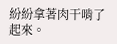紛紛拿著肉干啃了起來。